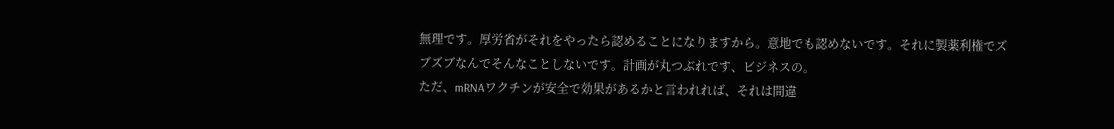無理です。厚労省がそれをやったら認めることになりますから。意地でも認めないです。それに製薬利権でズブズブなんでそんなことしないです。計画が丸つぶれです、ビジネスの。
ただ、mRNAワクチンが安全で効果があるかと言われれば、それは間違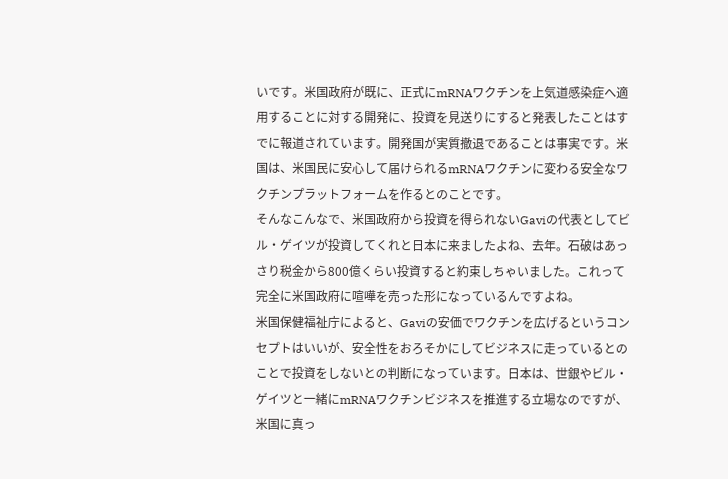いです。米国政府が既に、正式にmRNAワクチンを上気道感染症へ適用することに対する開発に、投資を見送りにすると発表したことはすでに報道されています。開発国が実質撤退であることは事実です。米国は、米国民に安心して届けられるmRNAワクチンに変わる安全なワクチンプラットフォームを作るとのことです。
そんなこんなで、米国政府から投資を得られないGaviの代表としてビル・ゲイツが投資してくれと日本に来ましたよね、去年。石破はあっさり税金から800億くらい投資すると約束しちゃいました。これって完全に米国政府に喧嘩を売った形になっているんですよね。
米国保健福祉庁によると、Gaviの安価でワクチンを広げるというコンセプトはいいが、安全性をおろそかにしてビジネスに走っているとのことで投資をしないとの判断になっています。日本は、世銀やビル・ゲイツと一緒にmRNAワクチンビジネスを推進する立場なのですが、米国に真っ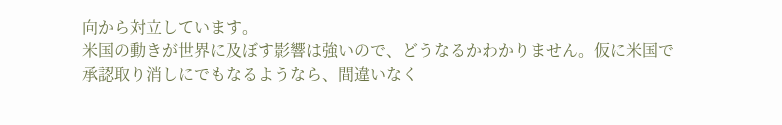向から対立しています。
米国の動きが世界に及ぼす影響は強いので、どうなるかわかりません。仮に米国で承認取り消しにでもなるようなら、間違いなく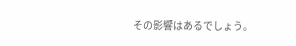その影響はあるでしょう。